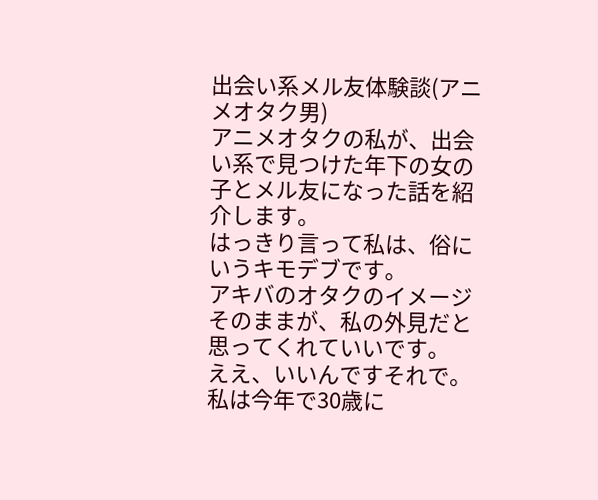出会い系メル友体験談(アニメオタク男)
アニメオタクの私が、出会い系で見つけた年下の女の子とメル友になった話を紹介します。
はっきり言って私は、俗にいうキモデブです。
アキバのオタクのイメージそのままが、私の外見だと思ってくれていいです。
ええ、いいんですそれで。
私は今年で30歳に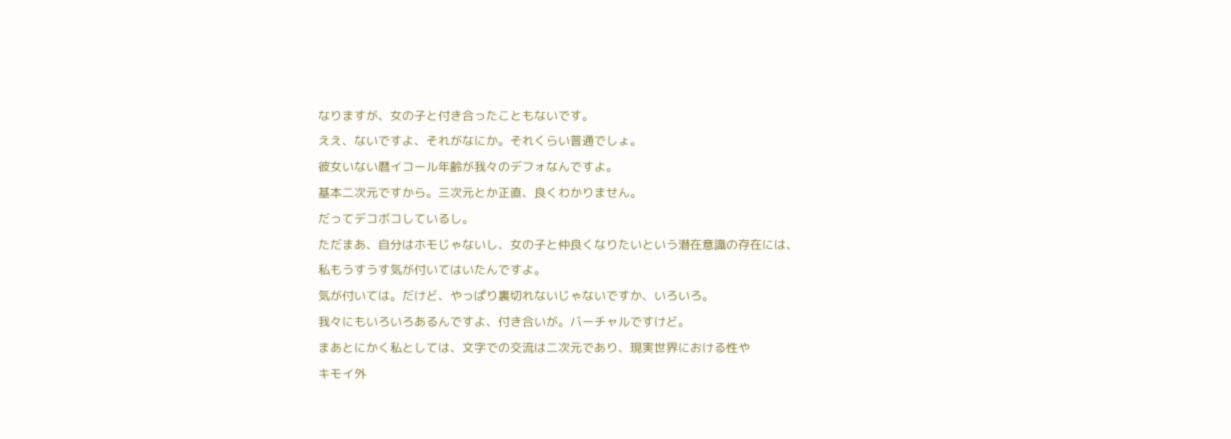なりますが、女の子と付き合ったこともないです。
ええ、ないですよ、それがなにか。それくらい普通でしょ。
彼女いない暦イコール年齢が我々のデフォなんですよ。
基本二次元ですから。三次元とか正直、良くわかりません。
だってデコボコしているし。
ただまあ、自分はホモじゃないし、女の子と仲良くなりたいという潜在意識の存在には、
私もうすうす気が付いてはいたんですよ。
気が付いては。だけど、やっぱり裏切れないじゃないですか、いろいろ。
我々にもいろいろあるんですよ、付き合いが。バーチャルですけど。
まあとにかく私としては、文字での交流は二次元であり、現実世界における性や
キモイ外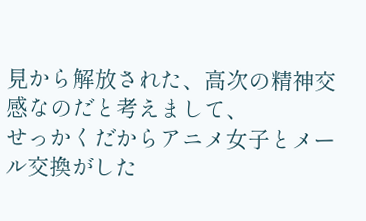見から解放された、高次の精神交感なのだと考えまして、
せっかくだからアニメ女子とメール交換がした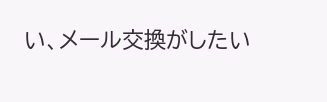い、メール交換がしたい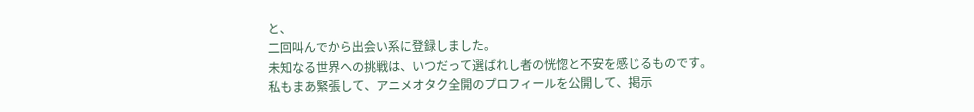と、
二回叫んでから出会い系に登録しました。
未知なる世界への挑戦は、いつだって選ばれし者の恍惚と不安を感じるものです。
私もまあ緊張して、アニメオタク全開のプロフィールを公開して、掲示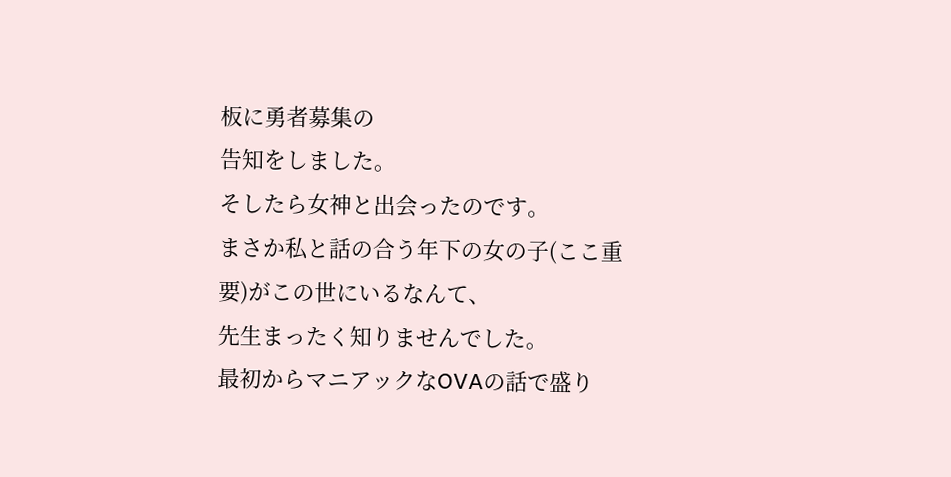板に勇者募集の
告知をしました。
そしたら女神と出会ったのです。
まさか私と話の合う年下の女の子(ここ重要)がこの世にいるなんて、
先生まったく知りませんでした。
最初からマニアックなOVAの話で盛り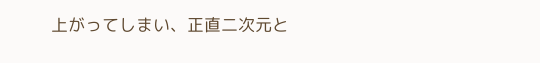上がってしまい、正直二次元と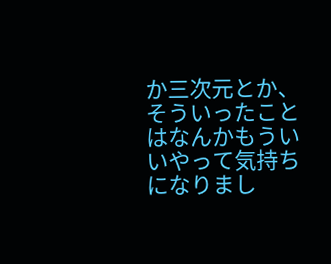か三次元とか、
そういったことはなんかもういいやって気持ちになりまし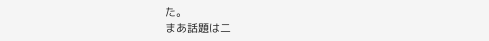た。
まあ話題は二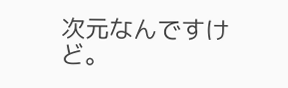次元なんですけど。